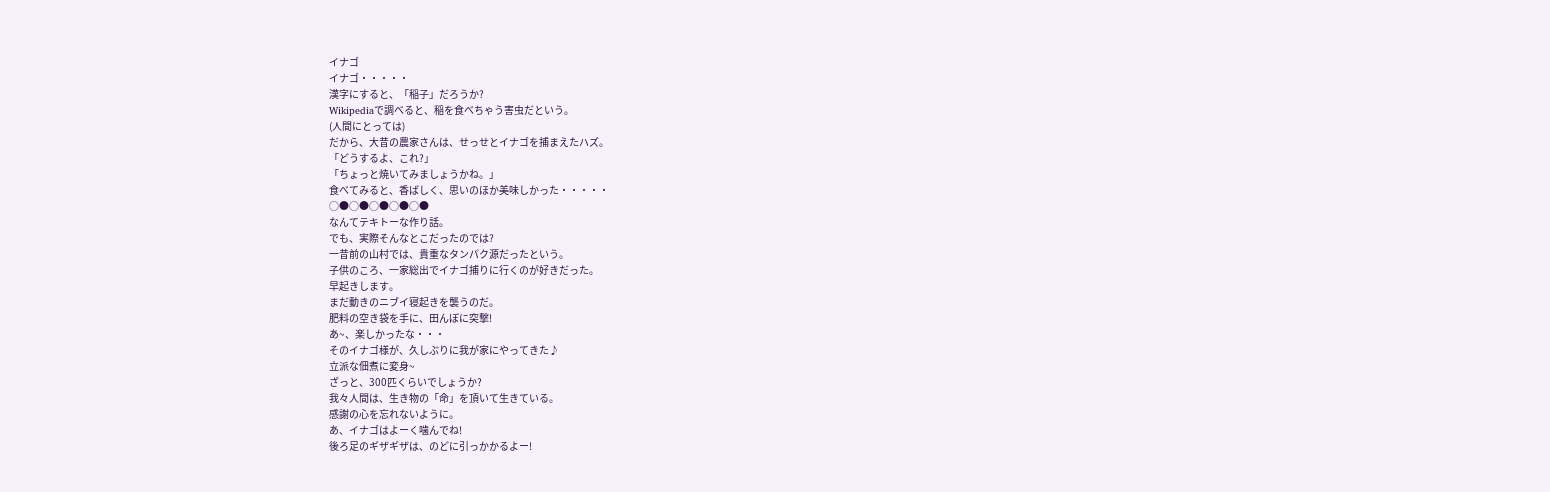イナゴ
イナゴ・・・・・
漢字にすると、「稲子」だろうか?
Wikipediaで調べると、稲を食べちゃう害虫だという。
(人間にとっては)
だから、大昔の農家さんは、せっせとイナゴを捕まえたハズ。
「どうするよ、これ?」
「ちょっと焼いてみましょうかね。」
食べてみると、香ばしく、思いのほか美味しかった・・・・・
○●○●○●○●○●
なんてテキトーな作り話。
でも、実際そんなとこだったのでは?
一昔前の山村では、貴重なタンパク源だったという。
子供のころ、一家総出でイナゴ捕りに行くのが好きだった。
早起きします。
まだ動きのニブイ寝起きを襲うのだ。
肥料の空き袋を手に、田んぼに突撃!
あ~、楽しかったな・・・
そのイナゴ様が、久しぶりに我が家にやってきた♪
立派な佃煮に変身~
ざっと、300匹くらいでしょうか?
我々人間は、生き物の「命」を頂いて生きている。
感謝の心を忘れないように。
あ、イナゴはよーく噛んでね!
後ろ足のギザギザは、のどに引っかかるよー!